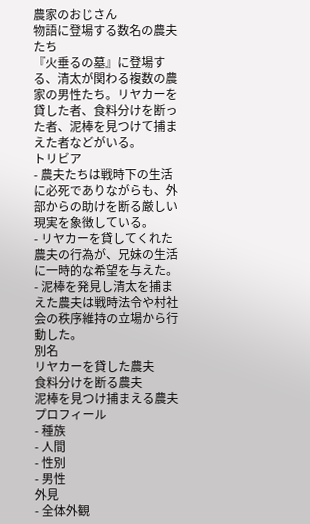農家のおじさん
物語に登場する数名の農夫たち
『火垂るの墓』に登場する、清太が関わる複数の農家の男性たち。リヤカーを貸した者、食料分けを断った者、泥棒を見つけて捕まえた者などがいる。
トリビア
- 農夫たちは戦時下の生活に必死でありながらも、外部からの助けを断る厳しい現実を象徴している。
- リヤカーを貸してくれた農夫の行為が、兄妹の生活に一時的な希望を与えた。
- 泥棒を発見し清太を捕まえた農夫は戦時法令や村社会の秩序維持の立場から行動した。
別名
リヤカーを貸した農夫
食料分けを断る農夫
泥棒を見つけ捕まえる農夫
プロフィール
- 種族
- 人間
- 性別
- 男性
外見
- 全体外観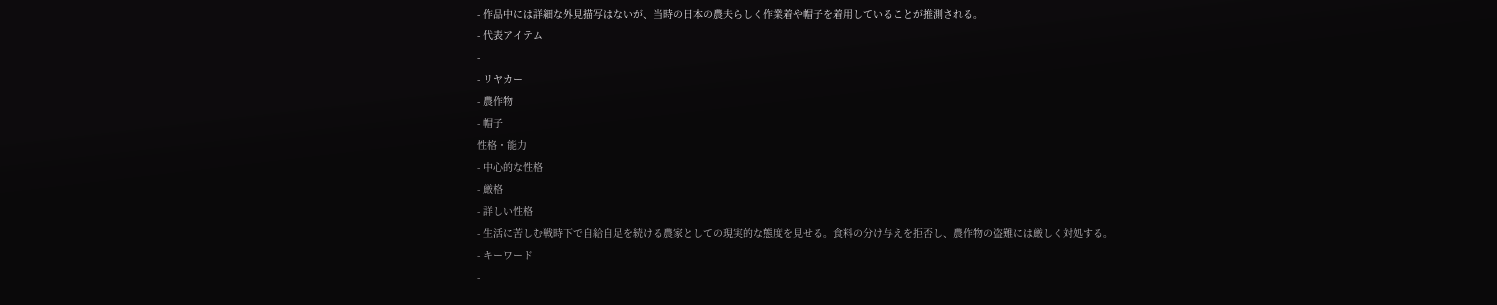- 作品中には詳細な外見描写はないが、当時の日本の農夫らしく作業着や帽子を着用していることが推測される。
- 代表アイテム
-
- リヤカー
- 農作物
- 帽子
性格・能力
- 中心的な性格
- 厳格
- 詳しい性格
- 生活に苦しむ戦時下で自給自足を続ける農家としての現実的な態度を見せる。食料の分け与えを拒否し、農作物の盗難には厳しく対処する。
- キーワード
-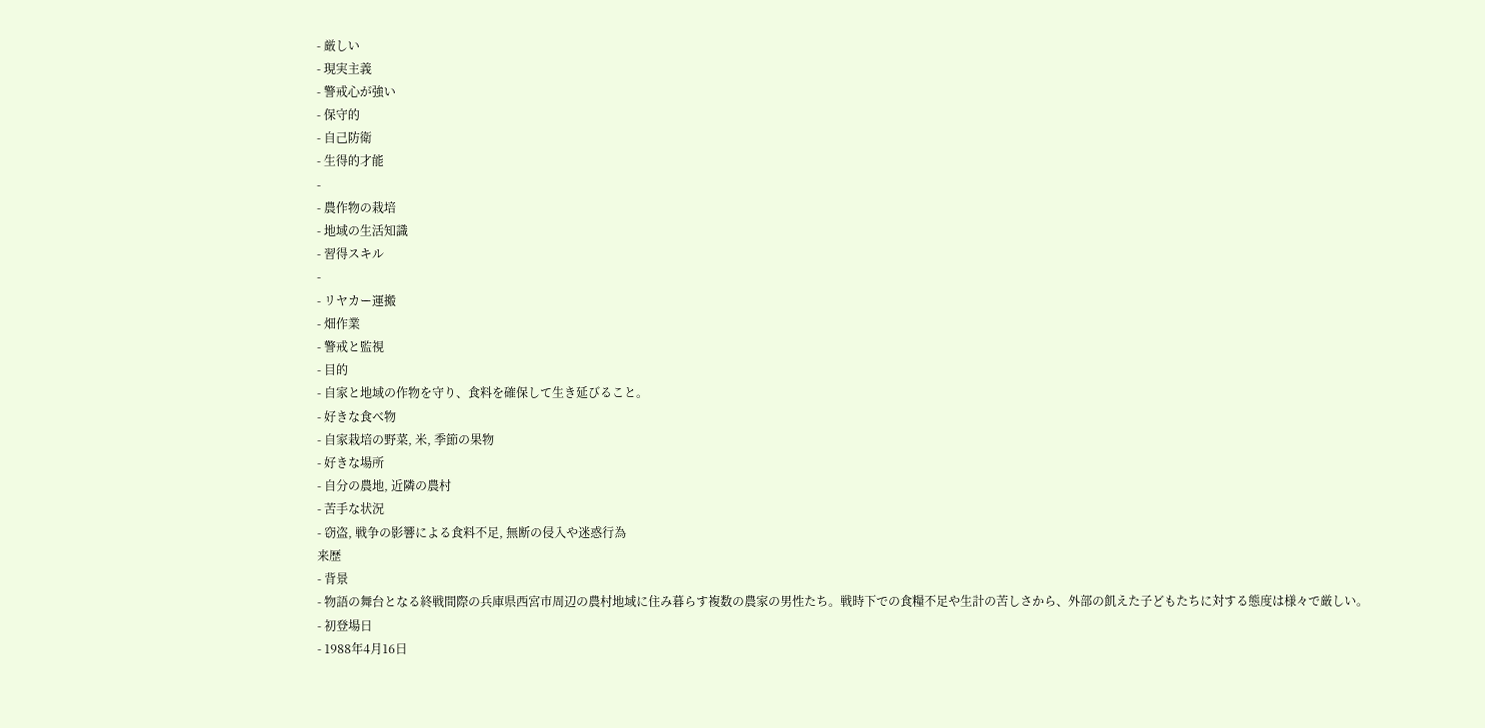- 厳しい
- 現実主義
- 警戒心が強い
- 保守的
- 自己防衛
- 生得的才能
-
- 農作物の栽培
- 地域の生活知識
- 習得スキル
-
- リヤカー運搬
- 畑作業
- 警戒と監視
- 目的
- 自家と地域の作物を守り、食料を確保して生き延びること。
- 好きな食べ物
- 自家栽培の野菜, 米, 季節の果物
- 好きな場所
- 自分の農地, 近隣の農村
- 苦手な状況
- 窃盗, 戦争の影響による食料不足, 無断の侵入や迷惑行為
来歴
- 背景
- 物語の舞台となる終戦間際の兵庫県西宮市周辺の農村地域に住み暮らす複数の農家の男性たち。戦時下での食糧不足や生計の苦しさから、外部の飢えた子どもたちに対する態度は様々で厳しい。
- 初登場日
- 1988年4月16日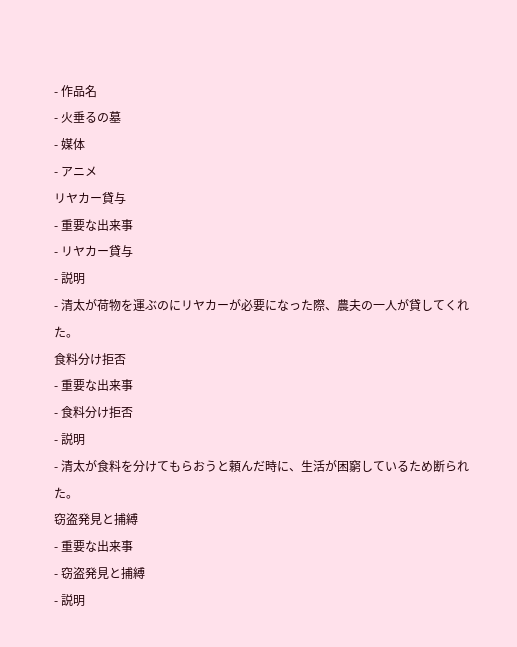- 作品名
- 火垂るの墓
- 媒体
- アニメ
リヤカー貸与
- 重要な出来事
- リヤカー貸与
- 説明
- 清太が荷物を運ぶのにリヤカーが必要になった際、農夫の一人が貸してくれた。
食料分け拒否
- 重要な出来事
- 食料分け拒否
- 説明
- 清太が食料を分けてもらおうと頼んだ時に、生活が困窮しているため断られた。
窃盗発見と捕縛
- 重要な出来事
- 窃盗発見と捕縛
- 説明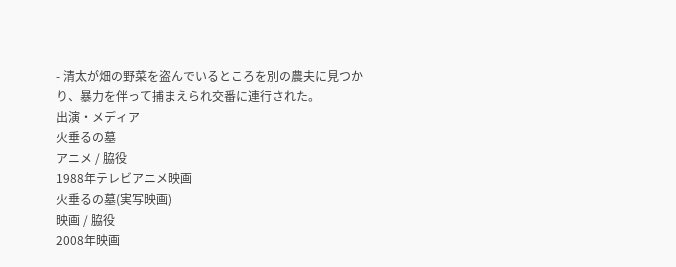- 清太が畑の野菜を盗んでいるところを別の農夫に見つかり、暴力を伴って捕まえられ交番に連行された。
出演・メディア
火垂るの墓
アニメ / 脇役
1988年テレビアニメ映画
火垂るの墓(実写映画)
映画 / 脇役
2008年映画